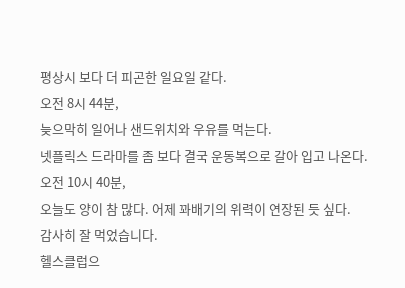평상시 보다 더 피곤한 일요일 같다.
오전 8시 44분,
늦으막히 일어나 샌드위치와 우유를 먹는다.
넷플릭스 드라마를 좀 보다 결국 운동복으로 갈아 입고 나온다.
오전 10시 40분,
오늘도 양이 참 많다. 어제 꽈배기의 위력이 연장된 듯 싶다.
감사히 잘 먹었습니다.
헬스클럽으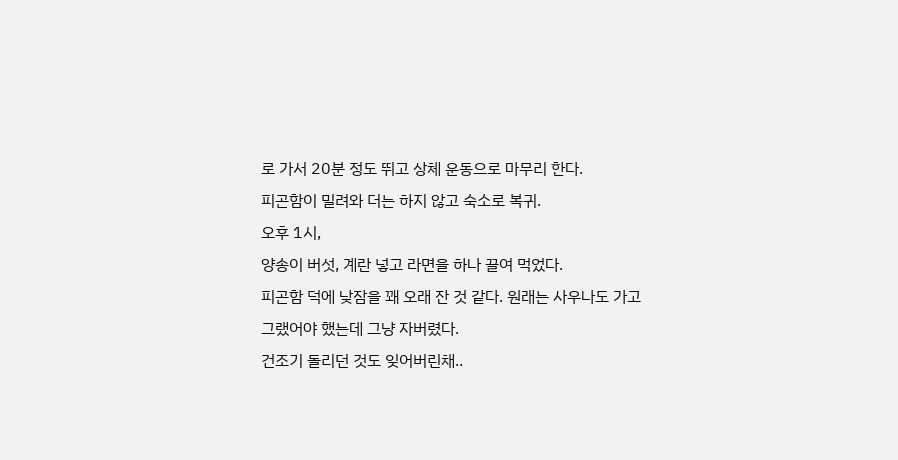로 가서 20분 정도 뛰고 상체 운동으로 마무리 한다.
피곤함이 밀려와 더는 하지 않고 숙소로 복귀.
오후 1시,
양송이 버섯, 계란 넣고 라면을 하나 끌여 먹었다.
피곤함 덕에 낮잠을 꽤 오래 잔 것 같다. 원래는 사우나도 가고 그랬어야 했는데 그냥 자버렸다.
건조기 돌리던 것도 잊어버린채..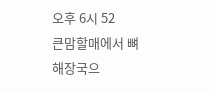오후 6시 52
큰맘할매에서 뼈해장국으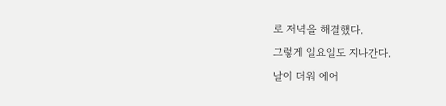로 저녁을 해결했다.
그렇게 일요일도 지나간다.
날이 더워 에어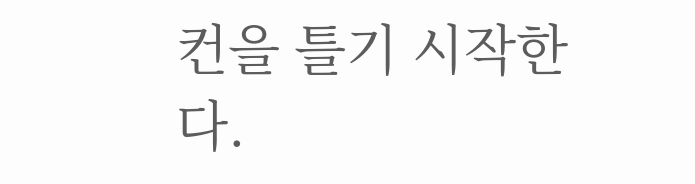컨을 틀기 시작한다.